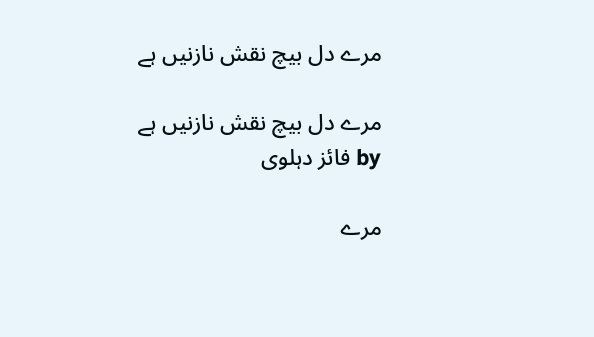مرے دل بیچ نقش نازنیں ہے

مرے دل بیچ نقش نازنیں ہے
by فائز دہلوی

مرے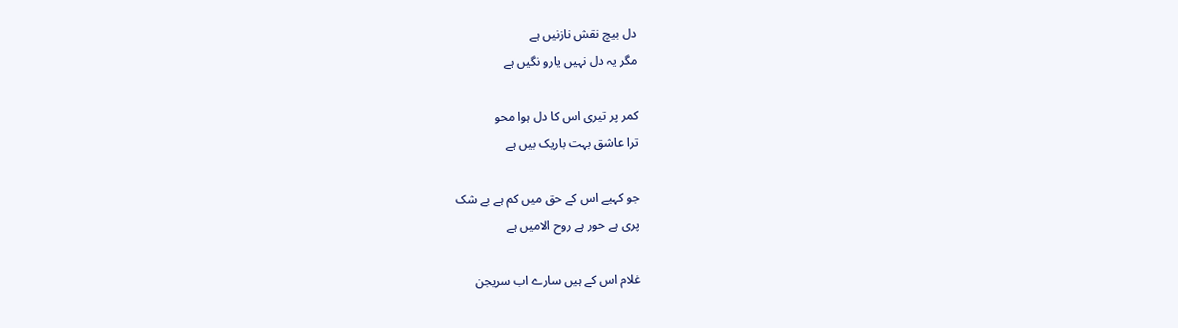دل بیچ نقش نازنیں ہے
مگر یہ دل نہیں یارو نگیں ہے

کمر پر تیری اس کا دل ہوا محو
ترا عاشق بہت باریک بیں ہے

جو کہیے اس کے حق میں کم ہے بے شک
پری ہے حور ہے روح الامیں ہے

غلام اس کے ہیں سارے اب سریجن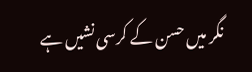نگر میں حسن کے کرسی نشیں ہے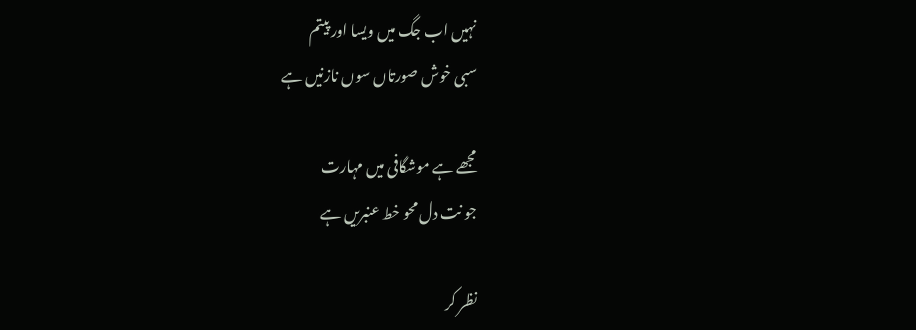نہیں اب جگ میں ویسا اور پیتم
سبی خوش صورتاں سوں نازنیں ہے

مجھے ہے موشگافی میں مہارت
جو نت دل محو خط عنبریں ہے

نظر کر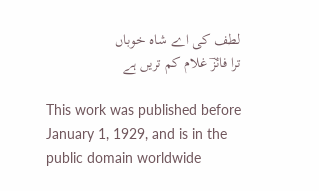لطف کی اے شاہ خوباں
ترا فائزؔ غلام کم تریں ہے

This work was published before January 1, 1929, and is in the public domain worldwide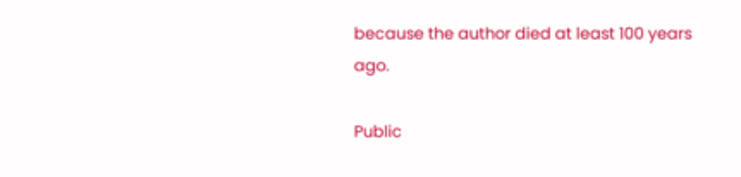because the author died at least 100 years ago.

Public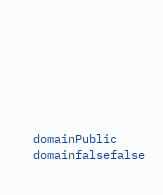domainPublic domainfalsefalse